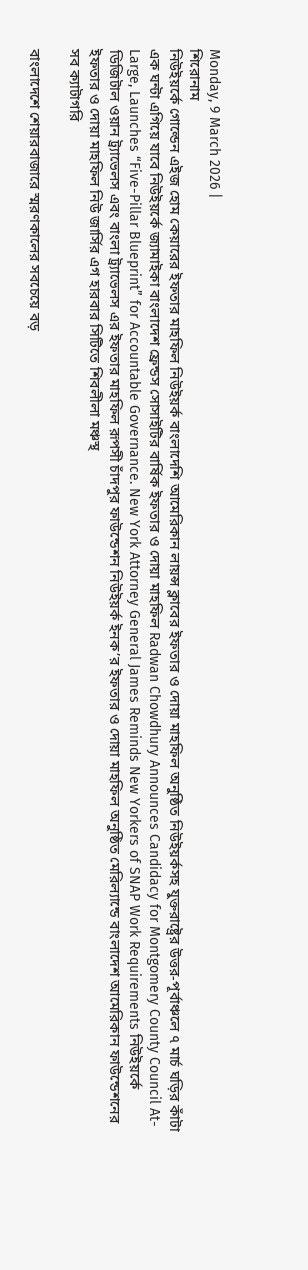Monday, 9 March 2026 |
শিরোনাম
নিউইয়র্কে গোল্ডেন এইজ হোম কেয়ারের ইফতার মাহফিল নিউইয়র্ক বাংলাদেশি আমেরিকান লায়ন্স ক্লাবের ইফতার ও দোয়া মাহফিল অনুষ্ঠিত নিউইয়র্কসহ যুক্তরাষ্ট্রের উত্তর-পূর্বাঞ্চলে ৭ মার্চ ঘড়ির কাঁটা এক ঘন্টা এগিয়ে যাবে নিউইয়র্কে জ্যামাইকা বাংলাদেশ ফ্রেন্ডস সোসাইটির বার্ষিক ইফতার ও দোয়া মাহফিল Radwan Chowdhury Announces Candidacy for Montgomery County Council At-Large, Launches “Five-Pillar Blueprint” for Accountable Governance. New York Attorney General James Reminds New Yorkers of SNAP Work Requirements নিউইয়র্কে ডিজিটাল ওয়ান ট্র্যাভেলস এবং বাংলা ট্র্যাভেলস এর ইফতার মাহফিল রূপসী চাঁদপুর ফাউন্ডেশন নিউইয়র্ক ইনক’র ইফতার ও দোয়া মাহফিল অনুষ্ঠিত মেরিল্যান্ডে বাংলাদেশ আমেরিকান ফাউন্ডেশনের ইফতার ও দোয়া মাহফিল নিউ জার্সির এগ হারবার সিটিতে শিবলীলা মঞ্চস্থ
সব ক্যাটাগরি

বাংলাদেশে শেয়ারবাজারে স্মরণকালের সবচেয়ে বড়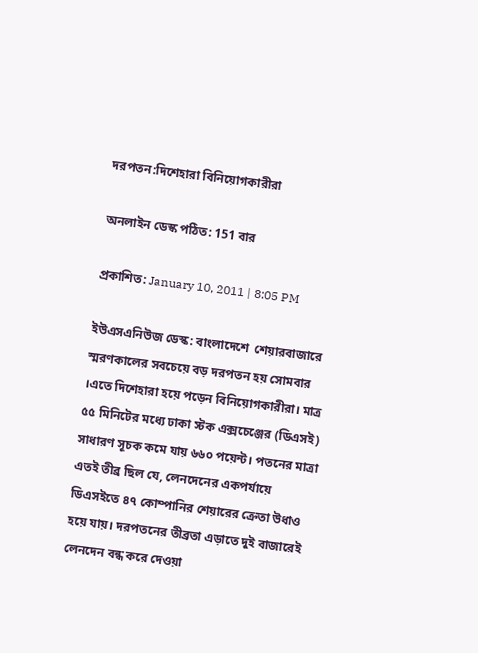দরপতন:দিশেহারা বিনিয়োগকারীরা

অনলাইন ডেস্ক পঠিত: 151 বার

প্রকাশিত: January 10, 2011 | 8:05 PM

ইউএসএনিউজ ডেস্ক: বাংলাদেশে  শেয়ারবাজারে স্মরণকালের সবচেয়ে বড় দরপতন হয় সোমবার ।এতে দিশেহারা হয়ে পড়েন বিনিয়োগকারীরা। মাত্র ৫৫ মিনিটের মধ্যে ঢাকা স্টক এক্সচেঞ্জের (ডিএসই) সাধারণ সূচক কমে যায় ৬৬০ পয়েন্ট। পতনের মাত্রা এতই তীব্র ছিল যে, লেনদেনের একপর্যায়ে ডিএসইতে ৪৭ কোম্পানির শেয়ারের ক্রেতা উধাও হয়ে যায়। দরপতনের তীব্রতা এড়াতে দুই বাজারেই লেনদেন বন্ধ করে দেওয়া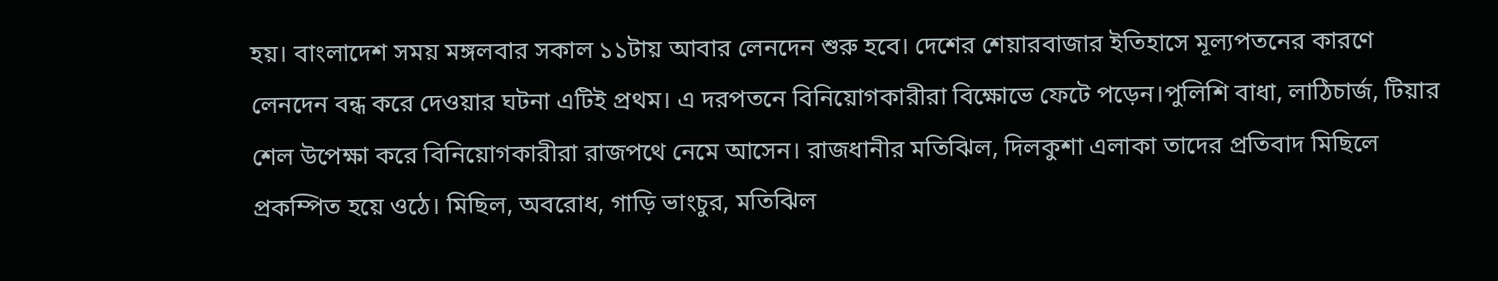হয়। বাংলাদেশ সময় মঙ্গলবার সকাল ১১টায় আবার লেনদেন শুরু হবে। দেশের শেয়ারবাজার ইতিহাসে মূল্যপতনের কারণে লেনদেন বন্ধ করে দেওয়ার ঘটনা এটিই প্রথম। এ দরপতনে বিনিয়োগকারীরা বিক্ষোভে ফেটে পড়েন।পুলিশি বাধা, লাঠিচার্জ, টিয়ার শেল উপেক্ষা করে বিনিয়োগকারীরা রাজপথে নেমে আসেন। রাজধানীর মতিঝিল, দিলকুশা এলাকা তাদের প্রতিবাদ মিছিলে প্রকম্পিত হয়ে ওঠে। মিছিল, অবরোধ, গাড়ি ভাংচুর, মতিঝিল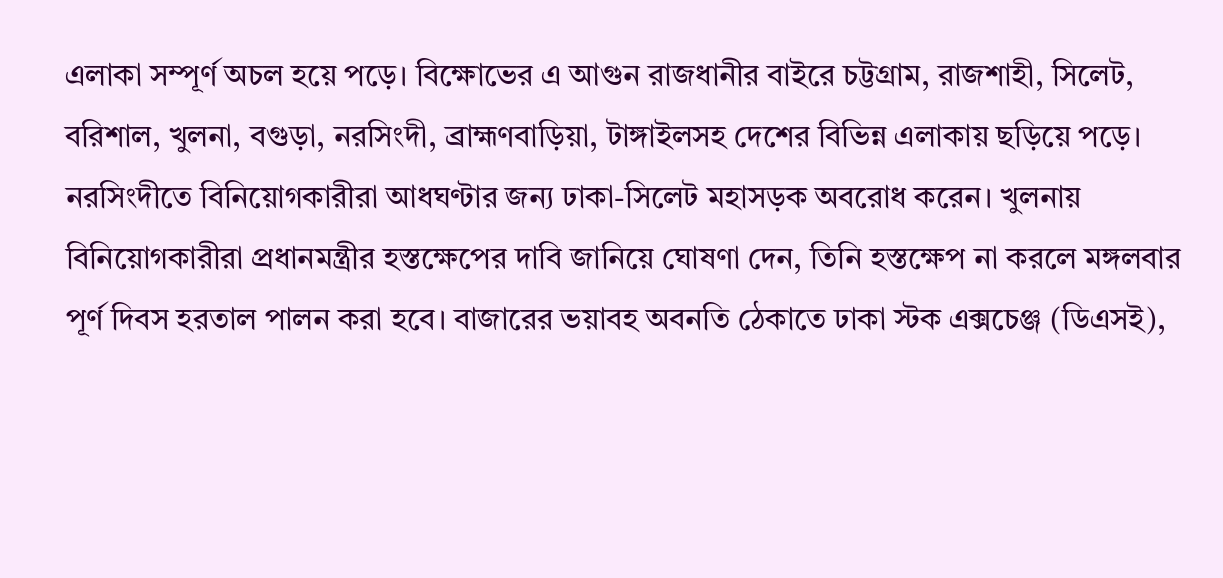এলাকা সম্পূর্ণ অচল হয়ে পড়ে। বিক্ষোভের এ আগুন রাজধানীর বাইরে চট্টগ্রাম, রাজশাহী, সিলেট, বরিশাল, খুলনা, বগুড়া, নরসিংদী, ব্রাহ্মণবাড়িয়া, টাঙ্গাইলসহ দেশের বিভিন্ন এলাকায় ছড়িয়ে পড়ে। নরসিংদীতে বিনিয়োগকারীরা আধঘণ্টার জন্য ঢাকা-সিলেট মহাসড়ক অবরোধ করেন। খুলনায় বিনিয়োগকারীরা প্রধানমন্ত্রীর হস্তক্ষেপের দাবি জানিয়ে ঘোষণা দেন, তিনি হস্তক্ষেপ না করলে মঙ্গলবার পূর্ণ দিবস হরতাল পালন করা হবে। বাজারের ভয়াবহ অবনতি ঠেকাতে ঢাকা স্টক এক্সচেঞ্জ (ডিএসই),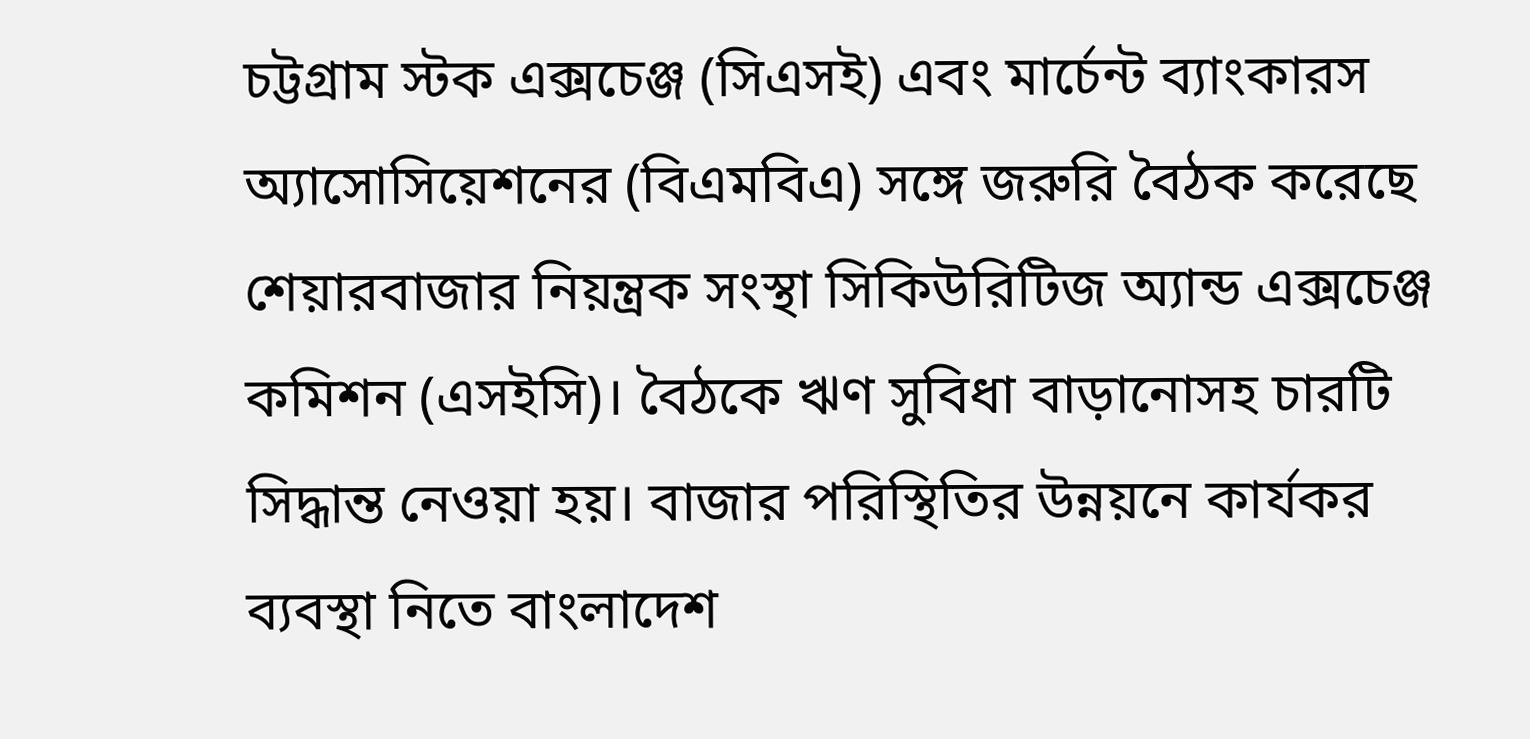চট্টগ্রাম স্টক এক্সচেঞ্জ (সিএসই) এবং মার্চেন্ট ব্যাংকারস অ্যাসোসিয়েশনের (বিএমবিএ) সঙ্গে জরুরি বৈঠক করেছে শেয়ারবাজার নিয়ন্ত্রক সংস্থা সিকিউরিটিজ অ্যান্ড এক্সচেঞ্জ কমিশন (এসইসি)। বৈঠকে ঋণ সুবিধা বাড়ানোসহ চারটি সিদ্ধান্ত নেওয়া হয়। বাজার পরিস্থিতির উন্নয়নে কার্যকর ব্যবস্থা নিতে বাংলাদেশ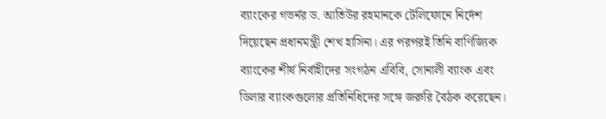ব্যাংকের গভর্নর ড. আতিউর রহমানকে টেলিফোনে নির্দেশ দিয়েছেন প্রধানমন্ত্রী শেখ হাসিনা। এর পরপরই তিনি বাণিজ্যিক ব্যাংকের শীর্ষ নির্বাহীদের সংগঠন এবিবি, সোনালী ব্যাংক এবং ডিলার ব্যাংকগুলোর প্রতিনিধিদের সঙ্গে জরুরি বৈঠক করেছেন।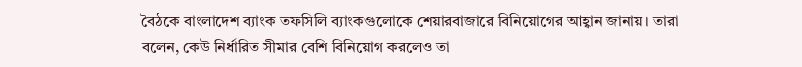বৈঠকে বাংলাদেশ ব্যাংক তফসিলি ব্যাংকগুলোকে শেয়ারবাজারে বিনিয়োগের আহ্বান জানায়। তারা বলেন, কেউ নির্ধারিত সীমার বেশি বিনিয়োগ করলেও তা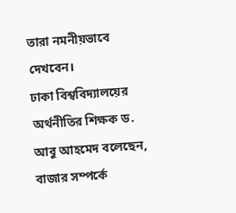তারা নমনীয়ভাবে দেখবেন।
ঢাকা বিশ্ববিদ্যালয়ের অর্থনীতির শিক্ষক ড. আবু আহমেদ বলেছেন, বাজার সম্পর্কে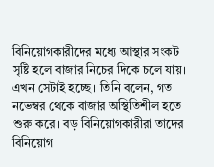বিনিয়োগকারীদের মধ্যে আস্থার সংকট সৃষ্টি হলে বাজার নিচের দিকে চলে যায়। এখন সেটাই হচ্ছে। তিনি বলেন, গত নভেম্বর থেকে বাজার অস্থিতিশীল হতে শুরু করে। বড় বিনিয়োগকারীরা তাদের বিনিয়োগ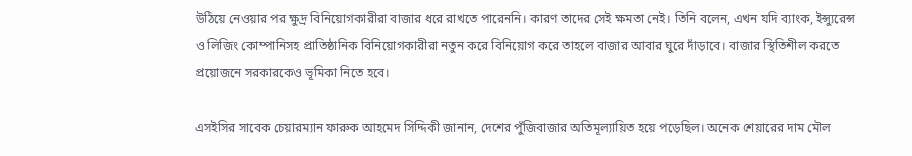উঠিয়ে নেওয়ার পর ক্ষুদ্র বিনিয়োগকারীরা বাজার ধরে রাখতে পারেননি। কারণ তাদের সেই ক্ষমতা নেই। তিনি বলেন, এখন যদি ব্যাংক, ইন্স্যুরেন্স ও লিজিং কোম্পানিসহ প্রাতিষ্ঠানিক বিনিয়োগকারীরা নতুন করে বিনিয়োগ করে তাহলে বাজার আবার ঘুরে দাঁড়াবে। বাজার স্থিতিশীল করতে প্রয়োজনে সরকারকেও ভূমিকা নিতে হবে।

এসইসির সাবেক চেয়ারম্যান ফারুক আহমেদ সিদ্দিকী জানান, দেশের পুঁজিবাজার অতিমূল্যায়িত হয়ে পড়েছিল। অনেক শেয়ারের দাম মৌল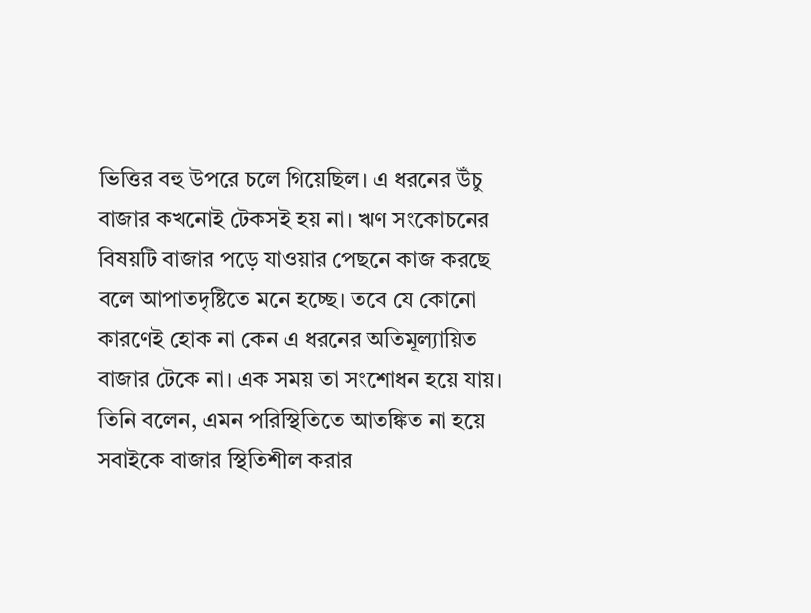ভিত্তির বহু উপরে চলে গিয়েছিল। এ ধরনের উঁচু বাজার কখনোই টেকসই হয় না। ঋণ সংকোচনের বিষয়টি বাজার পড়ে যাওয়ার পেছনে কাজ করছে বলে আপাতদৃষ্টিতে মনে হচ্ছে। তবে যে কোনো কারণেই হোক না কেন এ ধরনের অতিমূল্যায়িত বাজার টেকে না। এক সময় তা সংশোধন হয়ে যায়। তিনি বলেন, এমন পরিস্থিতিতে আতঙ্কিত না হয়ে সবাইকে বাজার স্থিতিশীল করার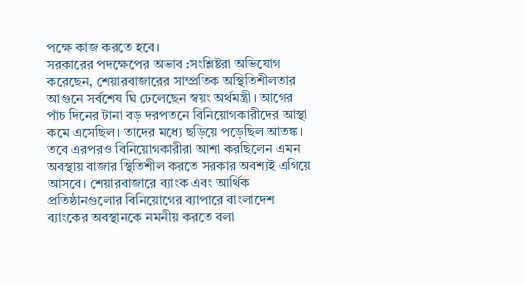পক্ষে কাজ করতে হবে।
সরকারের পদক্ষেপের অভাব :সংশ্লিষ্টরা অভিযোগ করেছেন, শেয়ারবাজারের সাম্প্রতিক অস্থিতিশীলতার আগুনে সর্বশেষ ঘি ঢেলেছেন স্বয়ং অর্থমন্ত্রী। আগের পাঁচ দিনের টানা বড় দরপতনে বিনিয়োগকারীদের আস্থা কমে এসেছিল। তাদের মধ্যে ছড়িয়ে পড়েছিল আতঙ্ক। তবে এরপরও বিনিয়োগকারীরা আশা করছিলেন এমন অবস্থায় বাজার স্থিতিশীল করতে সরকার অবশ্যই এগিয়ে আসবে। শেয়ারবাজারে ব্যাংক এবং আর্থিক প্রতিষ্ঠানগুলোর বিনিয়োগের ব্যাপারে বাংলাদেশ ব্যাংকের অবস্থানকে নমনীয় করতে বলা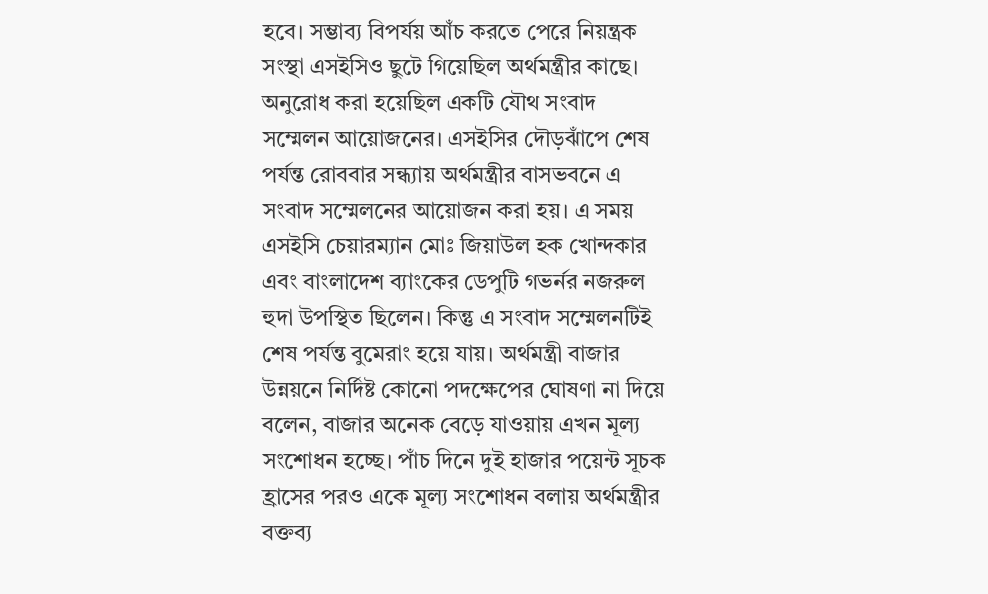হবে। সম্ভাব্য বিপর্যয় আঁচ করতে পেরে নিয়ন্ত্রক সংস্থা এসইসিও ছুটে গিয়েছিল অর্থমন্ত্রীর কাছে। অনুরোধ করা হয়েছিল একটি যৌথ সংবাদ সম্মেলন আয়োজনের। এসইসির দৌড়ঝাঁপে শেষ পর্যন্ত রোববার সন্ধ্যায় অর্থমন্ত্রীর বাসভবনে এ সংবাদ সম্মেলনের আয়োজন করা হয়। এ সময় এসইসি চেয়ারম্যান মোঃ জিয়াউল হক খোন্দকার এবং বাংলাদেশ ব্যাংকের ডেপুটি গভর্নর নজরুল হুদা উপস্থিত ছিলেন। কিন্তু এ সংবাদ সম্মেলনটিই শেষ পর্যন্ত বুমেরাং হয়ে যায়। অর্থমন্ত্রী বাজার উন্নয়নে নির্দিষ্ট কোনো পদক্ষেপের ঘোষণা না দিয়ে বলেন, বাজার অনেক বেড়ে যাওয়ায় এখন মূল্য সংশোধন হচ্ছে। পাঁচ দিনে দুই হাজার পয়েন্ট সূচক হ্রাসের পরও একে মূল্য সংশোধন বলায় অর্থমন্ত্রীর বক্তব্য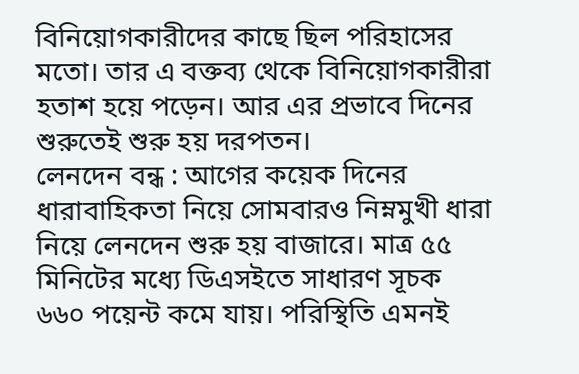বিনিয়োগকারীদের কাছে ছিল পরিহাসের মতো। তার এ বক্তব্য থেকে বিনিয়োগকারীরা হতাশ হয়ে পড়েন। আর এর প্রভাবে দিনের শুরুতেই শুরু হয় দরপতন।
লেনদেন বন্ধ : আগের কয়েক দিনের ধারাবাহিকতা নিয়ে সোমবারও নিম্নমুখী ধারা নিয়ে লেনদেন শুরু হয় বাজারে। মাত্র ৫৫ মিনিটের মধ্যে ডিএসইতে সাধারণ সূচক ৬৬০ পয়েন্ট কমে যায়। পরিস্থিতি এমনই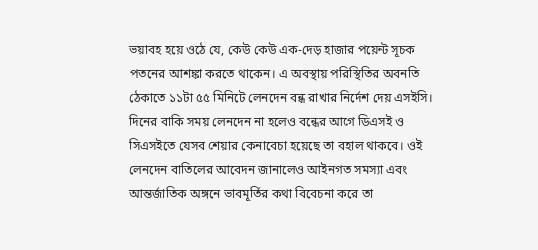ভয়াবহ হয়ে ওঠে যে, কেউ কেউ এক-দেড় হাজার পয়েন্ট সূচক পতনের আশঙ্কা করতে থাকেন। এ অবস্থায় পরিস্থিতির অবনতি ঠেকাতে ১১টা ৫৫ মিনিটে লেনদেন বন্ধ রাখার নির্দেশ দেয় এসইসি। দিনের বাকি সময় লেনদেন না হলেও বন্ধের আগে ডিএসই ও সিএসইতে যেসব শেয়ার কেনাবেচা হয়েছে তা বহাল থাকবে। ওই লেনদেন বাতিলের আবেদন জানালেও আইনগত সমস্যা এবং আন্তর্জাতিক অঙ্গনে ভাবমূর্তির কথা বিবেচনা করে তা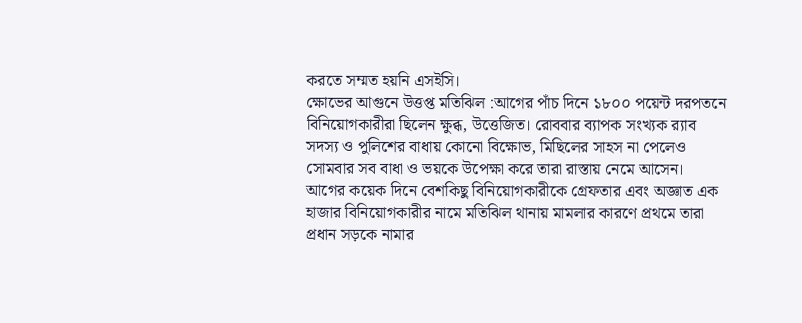করতে সম্মত হয়নি এসইসি।
ক্ষোভের আগুনে উত্তপ্ত মতিঝিল :আগের পাঁচ দিনে ১৮০০ পয়েন্ট দরপতনে বিনিয়োগকারীরা ছিলেন ক্ষুব্ধ, উত্তেজিত। রোববার ব্যাপক সংখ্যক র‌্যাব সদস্য ও পুলিশের বাধায় কোনো বিক্ষোভ, মিছিলের সাহস না পেলেও সোমবার সব বাধা ও ভয়কে উপেক্ষা করে তারা রাস্তায় নেমে আসেন। আগের কয়েক দিনে বেশকিছু বিনিয়োগকারীকে গ্রেফতার এবং অজ্ঞাত এক হাজার বিনিয়োগকারীর নামে মতিঝিল থানায় মামলার কারণে প্রথমে তারা প্রধান সড়কে নামার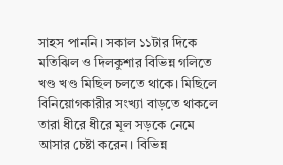সাহস পাননি। সকাল ১১টার দিকে মতিঝিল ও দিলকুশার বিভিন্ন গলিতে খণ্ড খণ্ড মিছিল চলতে থাকে। মিছিলে বিনিয়োগকারীর সংখ্যা বাড়তে থাকলে তারা ধীরে ধীরে মূল সড়কে নেমে আসার চেষ্টা করেন। বিভিন্ন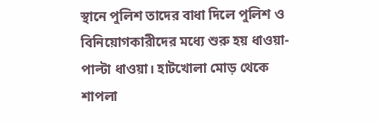স্থানে পুলিশ তাদের বাধা দিলে পুলিশ ও বিনিয়োগকারীদের মধ্যে শুরু হয় ধাওয়া-পাল্টা ধাওয়া। হাটখোলা মোড় থেকে শাপলা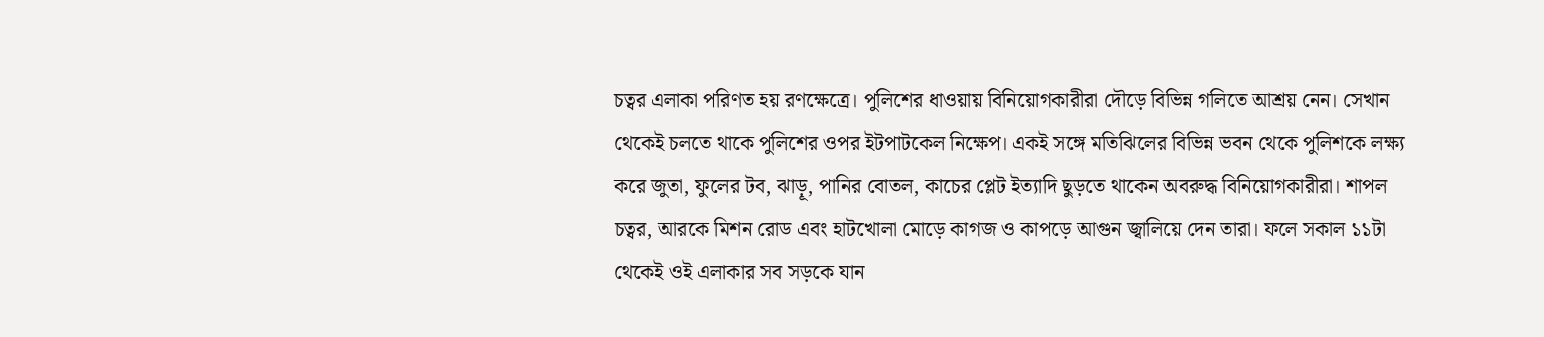চত্বর এলাকা পরিণত হয় রণক্ষেত্রে। পুলিশের ধাওয়ায় বিনিয়োগকারীরা দৌড়ে বিভিন্ন গলিতে আশ্রয় নেন। সেখান থেকেই চলতে থাকে পুলিশের ওপর ইটপাটকেল নিক্ষেপ। একই সঙ্গে মতিঝিলের বিভিন্ন ভবন থেকে পুলিশকে লক্ষ্য করে জুতা, ফুলের টব, ঝাড়ূ, পানির বোতল, কাচের প্লেট ইত্যাদি ছুড়তে থাকেন অবরুদ্ধ বিনিয়োগকারীরা। শাপল চত্বর, আরকে মিশন রোড এবং হাটখোলা মোড়ে কাগজ ও কাপড়ে আগুন জ্বালিয়ে দেন তারা। ফলে সকাল ১১টা থেকেই ওই এলাকার সব সড়কে যান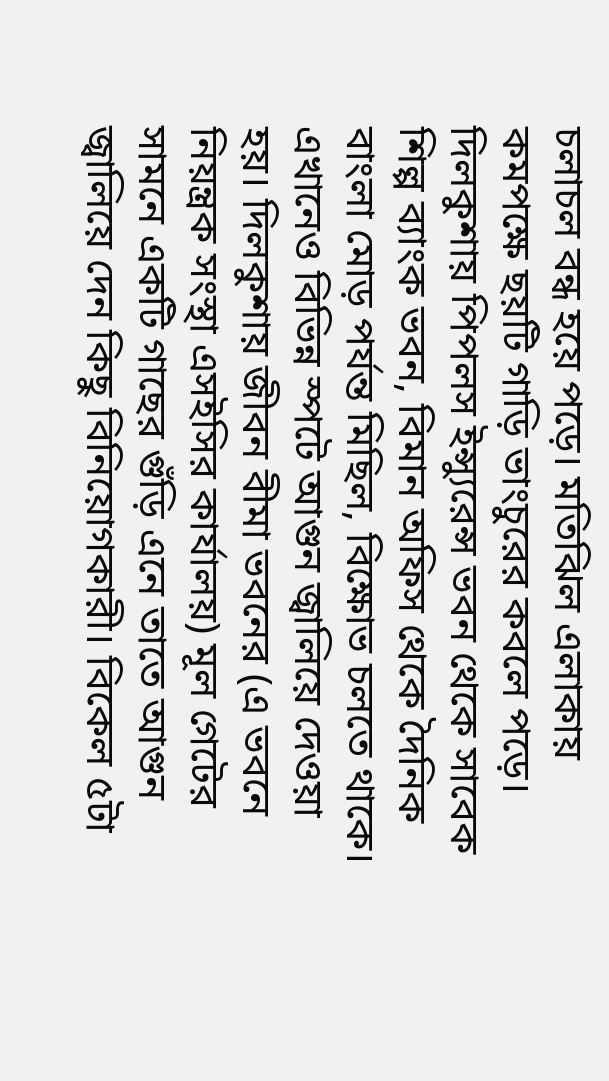চলাচল বন্ধ হয়ে পড়ে। মতিঝিল এলাকায় কমপক্ষে ছয়টি গাড়ি ভাংচুরের কবলে পড়ে।
দিলকুশায় পিপলস ইন্স্যুরেন্স ভবন থেকে সাবেক শিল্প ব্যাংক ভবন, বিমান অফিস থেকে দৈনিক বাংলা মোড় পর্যন্ত মিছিল, বিক্ষোভ চলতে থাকে। এখানেও বিভিন্ন স্পটে আগুন জ্বালিয়ে দেওয়া হয়। দিলকুশায় জীবন বীমা ভবনের (এ ভবনে নিয়ন্ত্রক সংস্থা এসইসির কার্যালয়) মূল গেটের সামনে একটি গাছের গুঁড়ি এনে তাতে আগুন জ্বালিয়ে দেন কিছু বিনিয়োগকারী। বিকেল ৫টা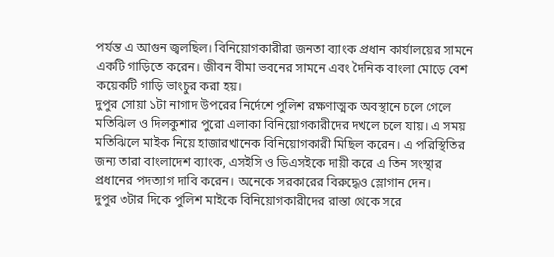পর্যন্ত এ আগুন জ্বলছিল। বিনিয়োগকারীরা জনতা ব্যাংক প্রধান কার্যালয়ের সামনে একটি গাড়িতে করেন। জীবন বীমা ভবনের সামনে এবং দৈনিক বাংলা মোড়ে বেশ কয়েকটি গাড়ি ভাংচুর করা হয়।
দুপুর সোয়া ১টা নাগাদ উপরের নির্দেশে পুলিশ রক্ষণাত্মক অবস্থানে চলে গেলে মতিঝিল ও দিলকুশার পুরো এলাকা বিনিয়োগকারীদের দখলে চলে যায়। এ সময় মতিঝিলে মাইক নিয়ে হাজারখানেক বিনিয়োগকারী মিছিল করেন। এ পরিস্থিতির জন্য তারা বাংলাদেশ ব্যাংক, এসইসি ও ডিএসইকে দায়ী করে এ তিন সংস্থার প্রধানের পদত্যাগ দাবি করেন। অনেকে সরকারের বিরুদ্ধেও স্লোগান দেন।
দুপুর ৩টার দিকে পুলিশ মাইকে বিনিয়োগকারীদের রাস্তা থেকে সরে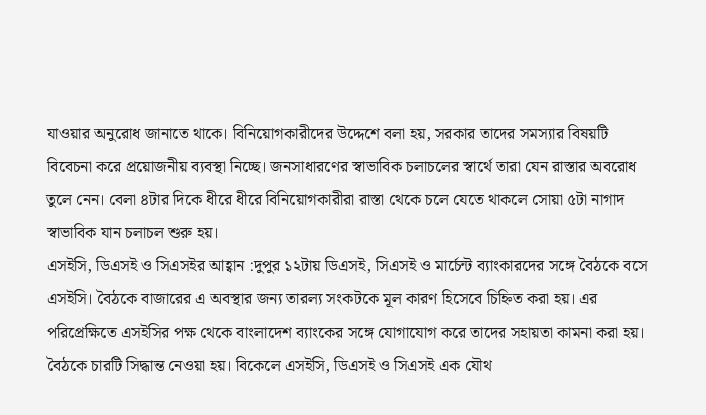যাওয়ার অনুরোধ জানাতে থাকে। বিনিয়োগকারীদের উদ্দেশে বলা হয়, সরকার তাদের সমস্যার বিষয়টি বিবেচনা করে প্রয়োজনীয় ব্যবস্থা নিচ্ছে। জনসাধারণের স্বাভাবিক চলাচলের স্বার্থে তারা যেন রাস্তার অবরোধ তুলে নেন। বেলা ৪টার দিকে ধীরে ধীরে বিনিয়োগকারীরা রাস্তা থেকে চলে যেতে থাকলে সোয়া ৫টা নাগাদ স্বাভাবিক যান চলাচল শুরু হয়।
এসইসি, ডিএসই ও সিএসইর আহ্বান :দুপুর ১২টায় ডিএসই, সিএসই ও মার্চেন্ট ব্যাংকারদের সঙ্গে বৈঠকে বসে এসইসি। বৈঠকে বাজারের এ অবস্থার জন্য তারল্য সংকটকে মূল কারণ হিসেবে চিহ্নিত করা হয়। এর পরিপ্রেক্ষিতে এসইসির পক্ষ থেকে বাংলাদেশ ব্যাংকের সঙ্গে যোগাযোগ করে তাদের সহায়তা কামনা করা হয়। বৈঠকে চারটি সিদ্ধান্ত নেওয়া হয়। বিকেলে এসইসি, ডিএসই ও সিএসই এক যৌথ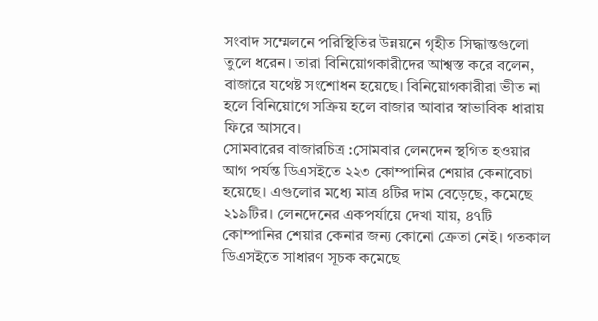সংবাদ সম্মেলনে পরিস্থিতির উন্নয়নে গৃহীত সিদ্ধান্তগুলো তুলে ধরেন। তারা বিনিয়োগকারীদের আশ্বস্ত করে বলেন, বাজারে যথেষ্ট সংশোধন হয়েছে। বিনিয়োগকারীরা ভীত না হলে বিনিয়োগে সক্রিয় হলে বাজার আবার স্বাভাবিক ধারায় ফিরে আসবে।
সোমবারের বাজারচিত্র :সোমবার লেনদেন স্থগিত হওয়ার আগ পর্যন্ত ডিএসইতে ২২৩ কোম্পানির শেয়ার কেনাবেচা হয়েছে। এগুলোর মধ্যে মাত্র ৪টির দাম বেড়েছে, কমেছে ২১৯টির। লেনদেনের একপর্যায়ে দেখা যায়, ৪৭টি কোম্পানির শেয়ার কেনার জন্য কোনো ক্রেতা নেই। গতকাল ডিএসইতে সাধারণ সূচক কমেছে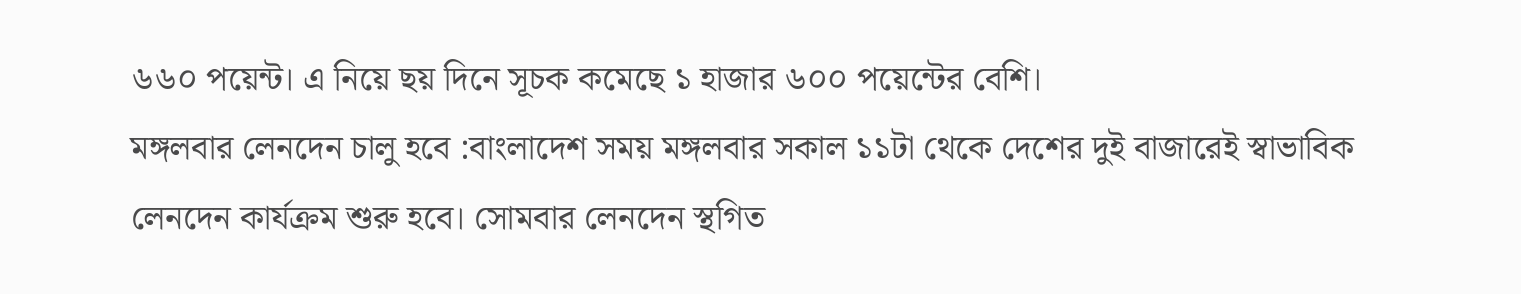৬৬০ পয়েন্ট। এ নিয়ে ছয় দিনে সূচক কমেছে ১ হাজার ৬০০ পয়েন্টের বেশি।
মঙ্গলবার লেনদেন চালু হবে :বাংলাদেশ সময় মঙ্গলবার সকাল ১১টা থেকে দেশের দুই বাজারেই স্বাভাবিক লেনদেন কার্যক্রম শুরু হবে। সোমবার লেনদেন স্থগিত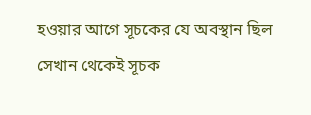হওয়ার আগে সূচকের যে অবস্থান ছিল সেখান থেকেই সূচক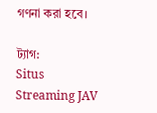গণনা করা হবে।

ট্যাগ:
Situs Streaming JAV